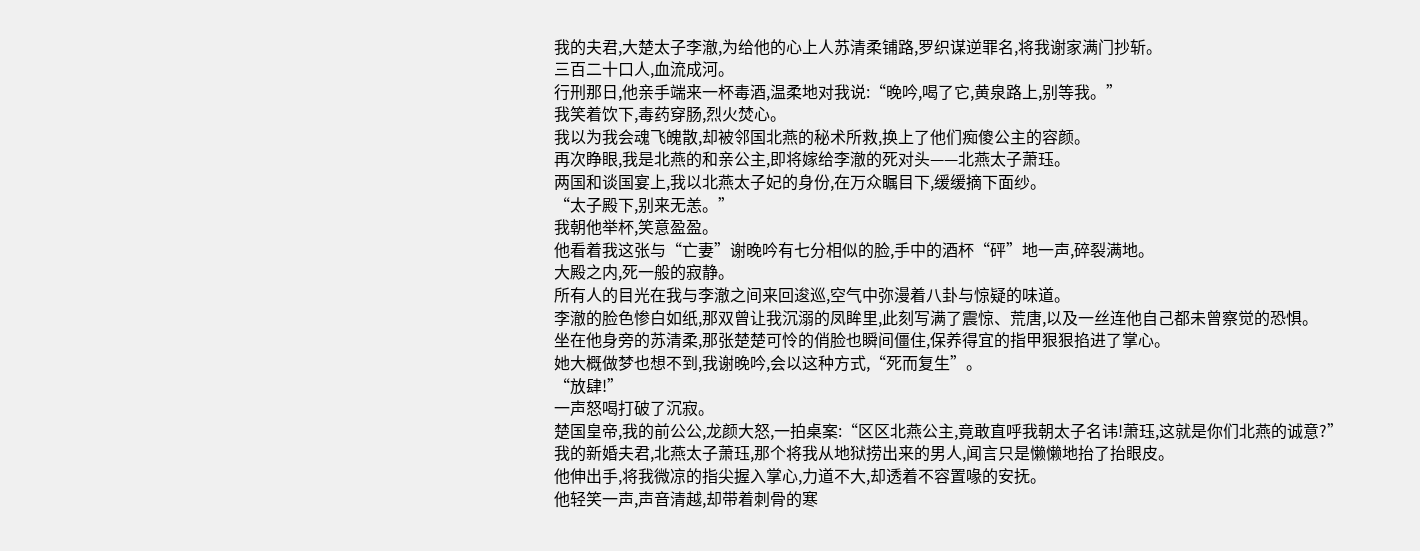我的夫君,大楚太子李澈,为给他的心上人苏清柔铺路,罗织谋逆罪名,将我谢家满门抄斩。
三百二十口人,血流成河。
行刑那日,他亲手端来一杯毒酒,温柔地对我说:“晚吟,喝了它,黄泉路上,别等我。”
我笑着饮下,毒药穿肠,烈火焚心。
我以为我会魂飞魄散,却被邻国北燕的秘术所救,换上了他们痴傻公主的容颜。
再次睁眼,我是北燕的和亲公主,即将嫁给李澈的死对头——北燕太子萧珏。
两国和谈国宴上,我以北燕太子妃的身份,在万众瞩目下,缓缓摘下面纱。
“太子殿下,别来无恙。”
我朝他举杯,笑意盈盈。
他看着我这张与“亡妻”谢晚吟有七分相似的脸,手中的酒杯“砰”地一声,碎裂满地。
大殿之内,死一般的寂静。
所有人的目光在我与李澈之间来回逡巡,空气中弥漫着八卦与惊疑的味道。
李澈的脸色惨白如纸,那双曾让我沉溺的凤眸里,此刻写满了震惊、荒唐,以及一丝连他自己都未曾察觉的恐惧。
坐在他身旁的苏清柔,那张楚楚可怜的俏脸也瞬间僵住,保养得宜的指甲狠狠掐进了掌心。
她大概做梦也想不到,我谢晚吟,会以这种方式,“死而复生”。
“放肆!”
一声怒喝打破了沉寂。
楚国皇帝,我的前公公,龙颜大怒,一拍桌案:“区区北燕公主,竟敢直呼我朝太子名讳!萧珏,这就是你们北燕的诚意?”
我的新婚夫君,北燕太子萧珏,那个将我从地狱捞出来的男人,闻言只是懒懒地抬了抬眼皮。
他伸出手,将我微凉的指尖握入掌心,力道不大,却透着不容置喙的安抚。
他轻笑一声,声音清越,却带着刺骨的寒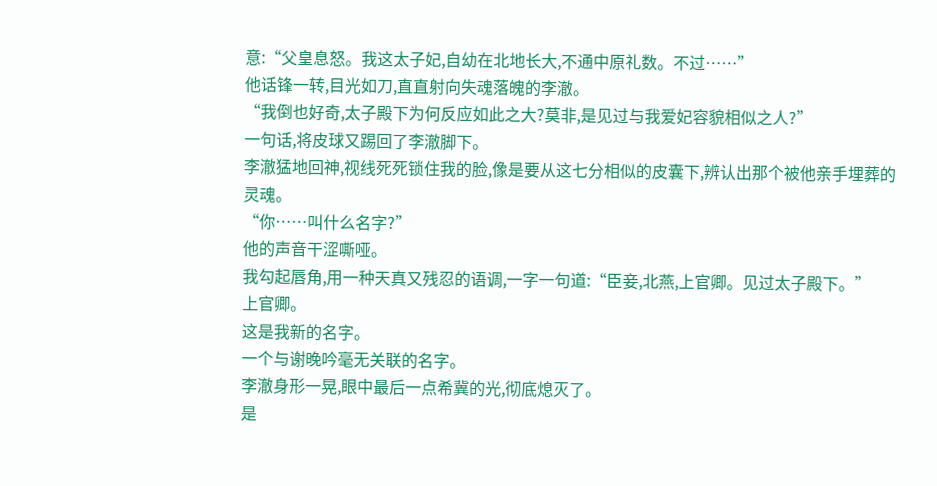意:“父皇息怒。我这太子妃,自幼在北地长大,不通中原礼数。不过……”
他话锋一转,目光如刀,直直射向失魂落魄的李澈。
“我倒也好奇,太子殿下为何反应如此之大?莫非,是见过与我爱妃容貌相似之人?”
一句话,将皮球又踢回了李澈脚下。
李澈猛地回神,视线死死锁住我的脸,像是要从这七分相似的皮囊下,辨认出那个被他亲手埋葬的灵魂。
“你……叫什么名字?”
他的声音干涩嘶哑。
我勾起唇角,用一种天真又残忍的语调,一字一句道:“臣妾,北燕,上官卿。见过太子殿下。”
上官卿。
这是我新的名字。
一个与谢晚吟毫无关联的名字。
李澈身形一晃,眼中最后一点希冀的光,彻底熄灭了。
是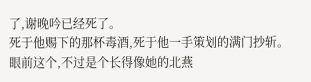了,谢晚吟已经死了。
死于他赐下的那杯毒酒,死于他一手策划的满门抄斩。
眼前这个,不过是个长得像她的北燕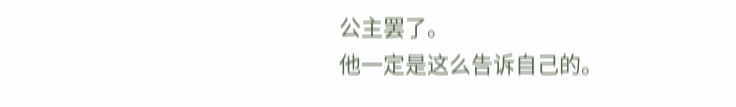公主罢了。
他一定是这么告诉自己的。